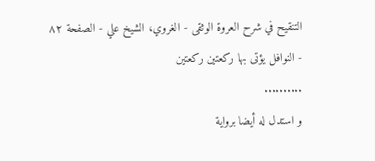التنقيح في شرح العروة الوثقى - الغروي، الشيخ علي - الصفحة ٨٢ - النوافل يؤتى بها ركعتين ركعتين
..........
و استدل له أيضا برواية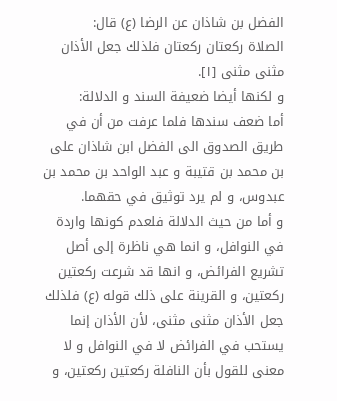الفضل بن شاذان عن الرضا (ع) قال:
الصلاة ركعتان ركعتان فلذلك جعل الأذان مثنى مثنى [١].
و لكنها أيضا ضعيفة السند و الدلالة:
أما ضعف سندها فلما عرفت من أن في طريق الصدوق الى الفضل ابن شاذان على بن محمد بن قتيبة و عبد الواحد بن محمد بن عبدوس، و لم يرد توثيق في حقهما.
و أما من حيث الدلالة فلعدم كونها واردة في النوافل، و انما هي ناظرة إلى أصل تشريع الفرائض، و انها قد شرعت ركعتين ركعتين، و القرينة على ذلك قوله (ع) فلذلك جعل الأذان مثنى مثنى، لأن الأذان إنما يستحب في الفرائض لا في النوافل و لا معنى للقول بأن النافلة ركعتين ركعتين، و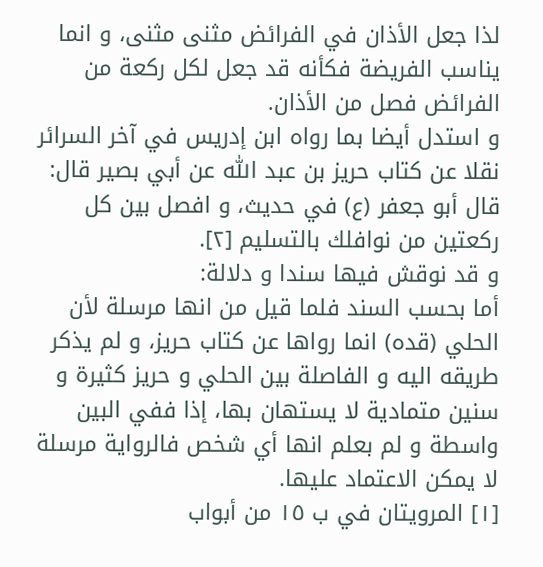لذا جعل الأذان في الفرائض مثنى مثنى، و انما يناسب الفريضة فكأنه قد جعل لكل ركعة من الفرائض فصل من الأذان.
و استدل أيضا بما رواه ابن إدريس في آخر السرائر نقلا عن كتاب حريز بن عبد اللّٰه عن أبي بصير قال: قال أبو جعفر (ع) في حديث، و افصل بين كل ركعتين من نوافلك بالتسليم [٢].
و قد نوقش فيها سندا و دلالة:
أما بحسب السند فلما قيل من انها مرسلة لأن الحلي (قده) انما رواها عن كتاب حريز، و لم يذكر طريقه اليه و الفاصلة بين الحلي و حريز كثيرة و سنين متمادية لا يستهان بها، إذا ففي البين واسطة و لم بعلم انها أي شخص فالرواية مرسلة لا يمكن الاعتماد عليها.
[١] المرويتان في ب ١٥ من أبواب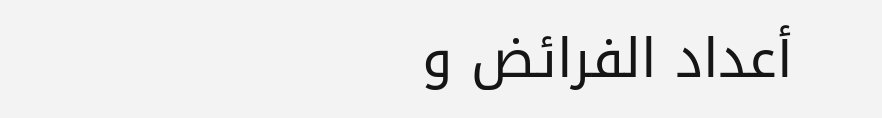أعداد الفرائض و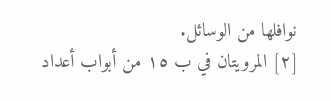نوافلها من الوسائل.
[٢] المرويتان في ب ١٥ من أبواب أعداد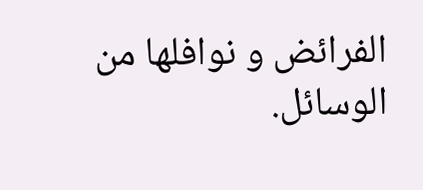الفرائض و نوافلها من الوسائل.